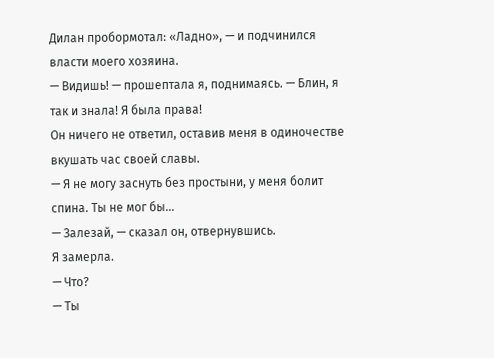Дилан пробормотал: «Ладно», — и подчинился власти моего хозяина.
— Видишь! — прошептала я, поднимаясь. — Блин, я так и знала! Я была права!
Он ничего не ответил, оставив меня в одиночестве вкушать час своей славы.
— Я не могу заснуть без простыни, у меня болит спина. Ты не мог бы…
— Залезай, — сказал он, отвернувшись.
Я замерла.
— Что?
— Ты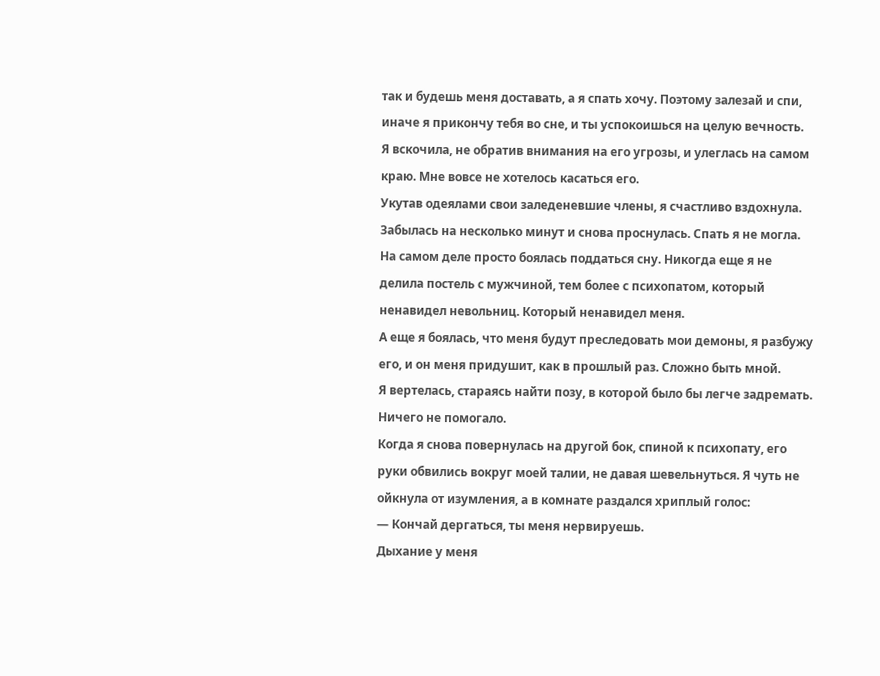так и будешь меня доставать, а я спать хочу. Поэтому залезай и спи, иначе я прикончу тебя во сне, и ты успокоишься на целую вечность.
Я вскочила, не обратив внимания на его угрозы, и улеглась на самом краю. Мне вовсе не хотелось касаться его.
Укутав одеялами свои заледеневшие члены, я счастливо вздохнула. Забылась на несколько минут и снова проснулась. Спать я не могла. На самом деле просто боялась поддаться сну. Никогда еще я не делила постель с мужчиной, тем более с психопатом, который ненавидел невольниц. Который ненавидел меня.
А еще я боялась, что меня будут преследовать мои демоны, я разбужу его, и он меня придушит, как в прошлый раз. Сложно быть мной.
Я вертелась, стараясь найти позу, в которой было бы легче задремать. Ничего не помогало.
Когда я снова повернулась на другой бок, спиной к психопату, его руки обвились вокруг моей талии, не давая шевельнуться. Я чуть не ойкнула от изумления, а в комнате раздался хриплый голос:
— Кончай дергаться, ты меня нервируешь.
Дыхание у меня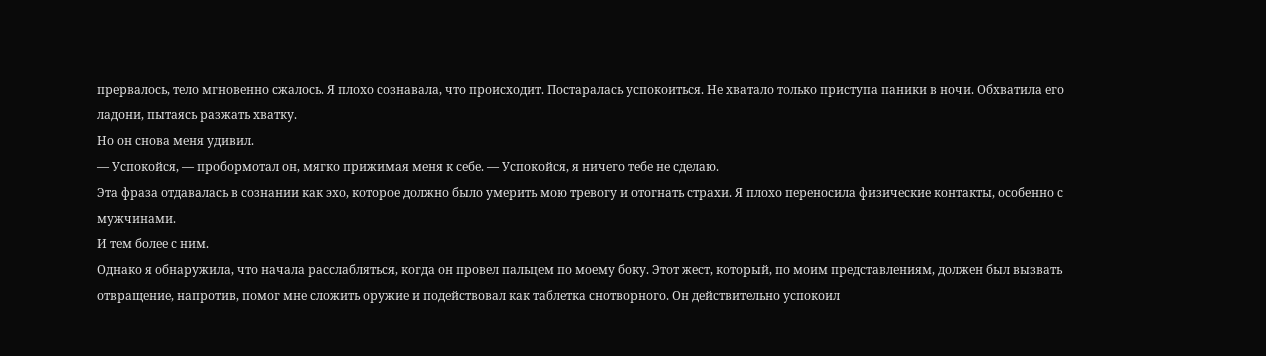прервалось, тело мгновенно сжалось. Я плохо сознавала, что происходит. Постаралась успокоиться. Не хватало только приступа паники в ночи. Обхватила его ладони, пытаясь разжать хватку.
Но он снова меня удивил.
— Успокойся, — пробормотал он, мягко прижимая меня к себе. — Успокойся, я ничего тебе не сделаю.
Эта фраза отдавалась в сознании как эхо, которое должно было умерить мою тревогу и отогнать страхи. Я плохо переносила физические контакты, особенно с мужчинами.
И тем более с ним.
Однако я обнаружила, что начала расслабляться, когда он провел пальцем по моему боку. Этот жест, который, по моим представлениям, должен был вызвать отвращение, напротив, помог мне сложить оружие и подействовал как таблетка снотворного. Он действительно успокоил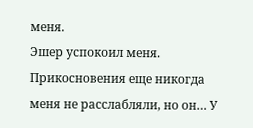меня.
Эшер успокоил меня.
Прикосновения еще никогда меня не расслабляли, но он… У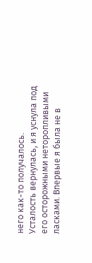него как-то получалось.
Усталость вернулась, и я уснула под его осторожными неторопливыми ласками. Впервые я была не в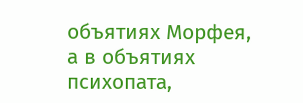объятиях Морфея, а в объятиях психопата,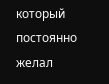который постоянно желал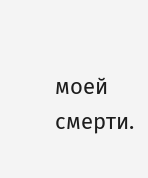моей смерти.